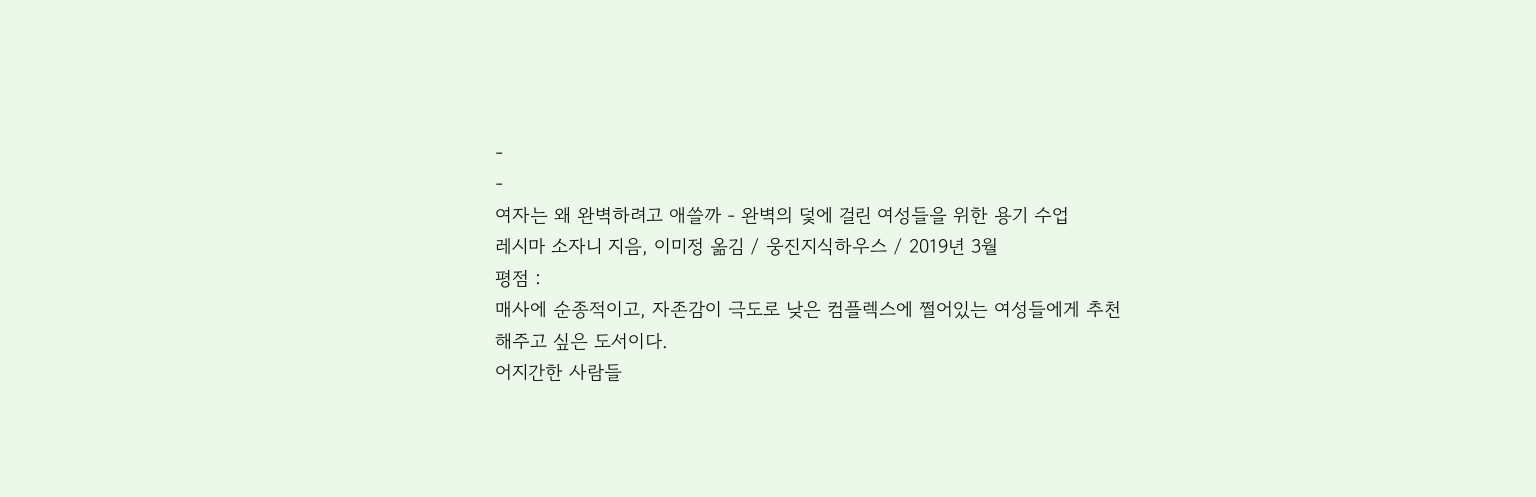-
-
여자는 왜 완벽하려고 애쓸까 - 완벽의 덫에 걸린 여성들을 위한 용기 수업
레시마 소자니 지음, 이미정 옮김 / 웅진지식하우스 / 2019년 3월
평점 :
매사에 순종적이고, 자존감이 극도로 낮은 컴플렉스에 쩔어있는 여성들에게 추천해주고 싶은 도서이다.
어지간한 사람들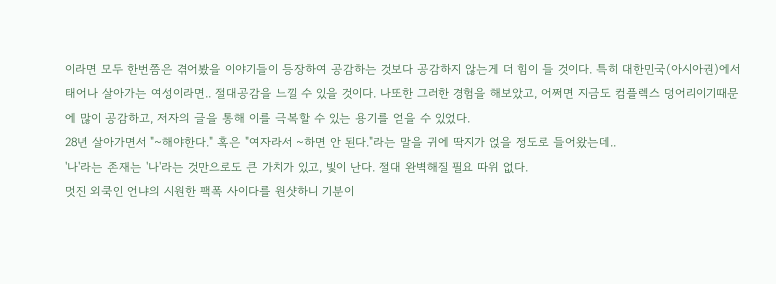이라면 모두 한번쯤은 겪어봤을 이야기들이 등장하여 공감하는 것보다 공감하지 않는게 더 힘이 들 것이다. 특히 대한민국(아시아권)에서 태어나 살아가는 여성이라면.. 절대공감을 느낄 수 있을 것이다. 나또한 그러한 경험을 해보았고, 어쩌면 지금도 컴플렉스 덩어리이기때문에 많이 공감하고, 저자의 글을 통해 이를 극복할 수 있는 용기를 얻을 수 있었다.
28년 살아가면서 "~해야한다." 혹은 "여자라서 ~하면 안 된다."라는 말을 귀에 딱지가 얹을 정도로 들어왔는데..
'나'라는 존재는 '나'라는 것만으로도 큰 가치가 있고, 빛이 난다. 절대 완벽해질 필요 따위 없다.
멋진 외쿡인 언냐의 시원한 팩폭 사이다를 원샷하니 기분이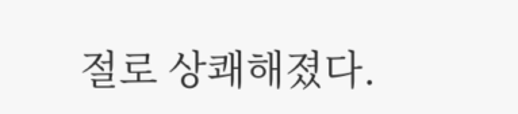절로 상쾌해졌다.